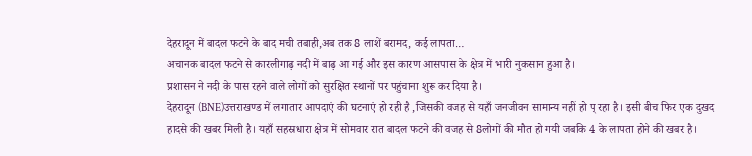देहरादून में बादल फटने के बाद मची तबाही,अब तक 8 लाशें बरामद, कई लापता…
अचानक बादल फटने से कारलीगाढ़ नदी में बाढ़ आ गई और इस कारण आसपास के क्षेत्र में भारी नुकसान हुआ है।
प्रशासन ने नदी के पास रहने वाले लोगों को सुरक्षित स्थानों पर पहुंचाना शुरू कर दिया है।
देहरादून (BNE)उत्तराखण्ड में लगातार आपदाएं की घटनाएं हो रही है ,जिसकी वजह से यहाँ जनजीवन सामान्य नहीं हो प् रहा है। इसी बीच फिर एक दुखद हादसे की खबर मिली है। यहाँ सहस्रधारा क्षेत्र में सोमवार रात बादल फटने की वजह से 8लोगों की मौत हो गयी जबकि 4 के लापता होने की खबर है।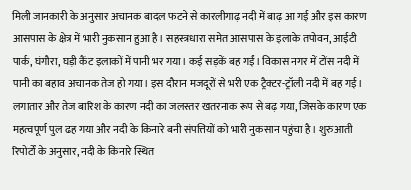मिली जानकारी के अनुसार अचानक बादल फटने से कारलीगाढ़ नदी में बाढ़ आ गई और इस कारण आसपास के क्षेत्र में भारी नुकसान हुआ है। सहस्त्रधारा समेत आसपास के इलाके तपोवन, आईटी पार्क, घंगौरा, घड़ी कैंट इलाकों में पानी भर गया। कई सड़कें बह गईं। विकास नगर में टोंस नदी में पानी का बहाव अचानक तेज हो गया। इस दौरान मजदूरों से भरी एक ट्रैक्टर-ट्रॉली नदी में बह गई।
लगातार और तेज बारिश के कारण नदी का जलस्तर खतरनाक रूप से बढ़ गया, जिसके कारण एक महत्वपूर्ण पुल ढह गया और नदी के किनारे बनी संपत्तियों को भारी नुकसान पहुंचा है। शुरुआती रिपोर्टों के अनुसार, नदी के किनारे स्थित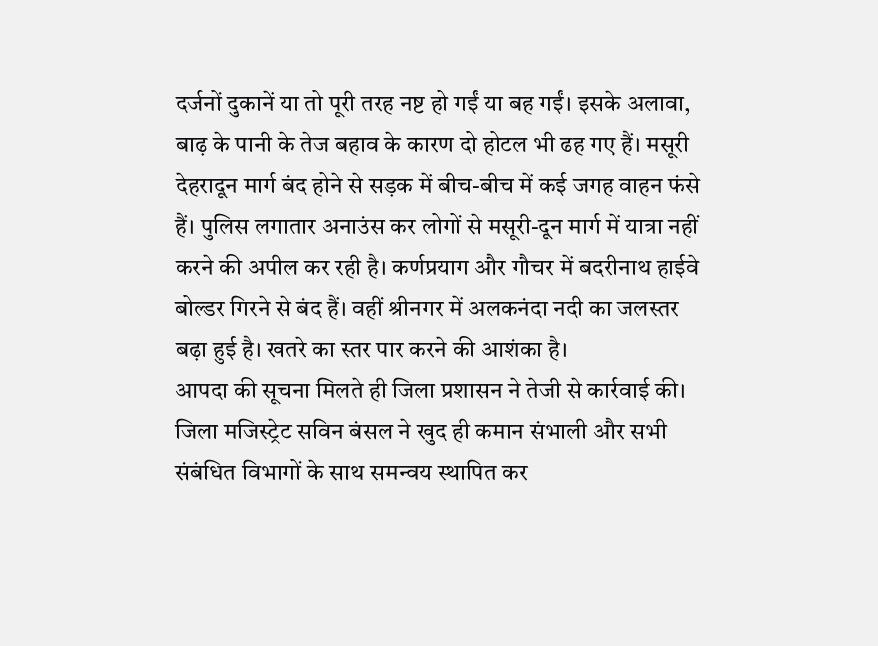दर्जनों दुकानें या तो पूरी तरह नष्ट हो गईं या बह गईं। इसके अलावा, बाढ़ के पानी के तेज बहाव के कारण दो होटल भी ढह गए हैं। मसूरी देहरादून मार्ग बंद होने से सड़क में बीच-बीच में कई जगह वाहन फंसे हैं। पुलिस लगातार अनाउंस कर लोगों से मसूरी-दून मार्ग में यात्रा नहीं करने की अपील कर रही है। कर्णप्रयाग और गौचर में बदरीनाथ हाईवे बोल्डर गिरने से बंद हैं। वहीं श्रीनगर में अलकनंदा नदी का जलस्तर बढ़ा हुई है। खतरे का स्तर पार करने की आशंका है।
आपदा की सूचना मिलते ही जिला प्रशासन ने तेजी से कार्रवाई की। जिला मजिस्ट्रेट सविन बंसल ने खुद ही कमान संभाली और सभी संबंधित विभागों के साथ समन्वय स्थापित कर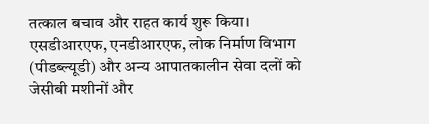तत्काल बचाव और राहत कार्य शुरू किया। एसडीआरएफ, एनडीआरएफ, लोक निर्माण विभाग (पीडब्ल्यूडी) और अन्य आपातकालीन सेवा दलों को जेसीबी मशीनों और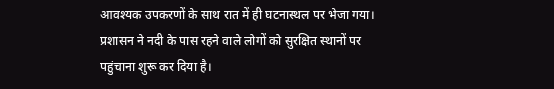आवश्यक उपकरणों के साथ रात में ही घटनास्थल पर भेजा गया। प्रशासन ने नदी के पास रहने वाले लोगों को सुरक्षित स्थानों पर पहुंचाना शुरू कर दिया है।